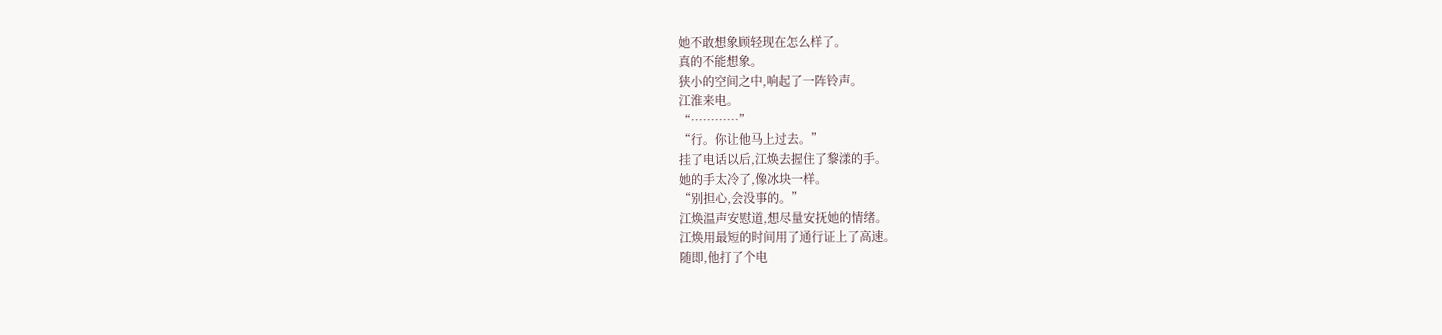她不敢想象顾轻现在怎么样了。
真的不能想象。
狭小的空间之中,响起了一阵铃声。
江淮来电。
“…………”
“行。你让他马上过去。”
挂了电话以后,江焕去握住了黎漾的手。
她的手太冷了,像冰块一样。
“别担心,会没事的。”
江焕温声安慰道,想尽量安抚她的情绪。
江焕用最短的时间用了通行证上了高速。
随即,他打了个电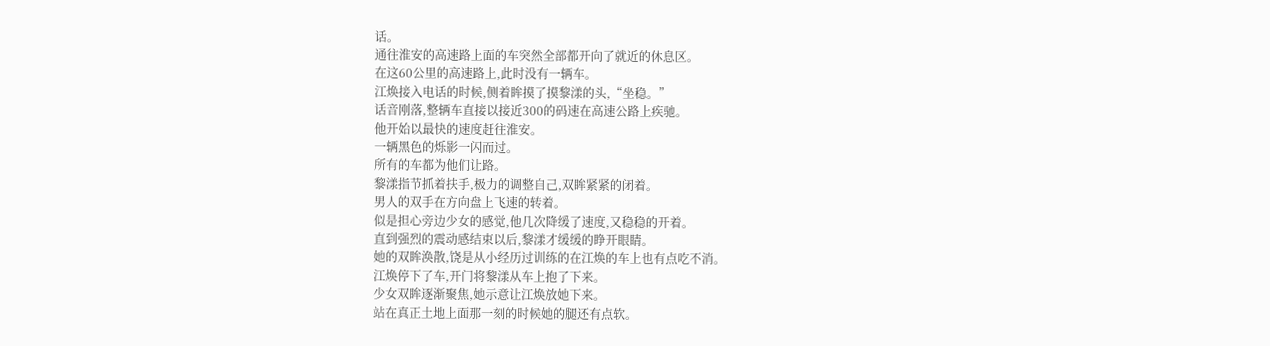话。
通往淮安的高速路上面的车突然全部都开向了就近的休息区。
在这60公里的高速路上,此时没有一辆车。
江焕接入电话的时候,侧着眸摸了摸黎漾的头,“坐稳。”
话音刚落,整辆车直接以接近300的码速在高速公路上疾驰。
他开始以最快的速度赶往淮安。
一辆黑色的烁影一闪而过。
所有的车都为他们让路。
黎漾指节抓着扶手,极力的调整自己,双眸紧紧的闭着。
男人的双手在方向盘上飞速的转着。
似是担心旁边少女的感觉,他几次降缓了速度,又稳稳的开着。
直到强烈的震动感结束以后,黎漾才缓缓的睁开眼睛。
她的双眸涣散,饶是从小经历过训练的在江焕的车上也有点吃不消。
江焕停下了车,开门将黎漾从车上抱了下来。
少女双眸逐渐聚焦,她示意让江焕放她下来。
站在真正土地上面那一刻的时候她的腿还有点软。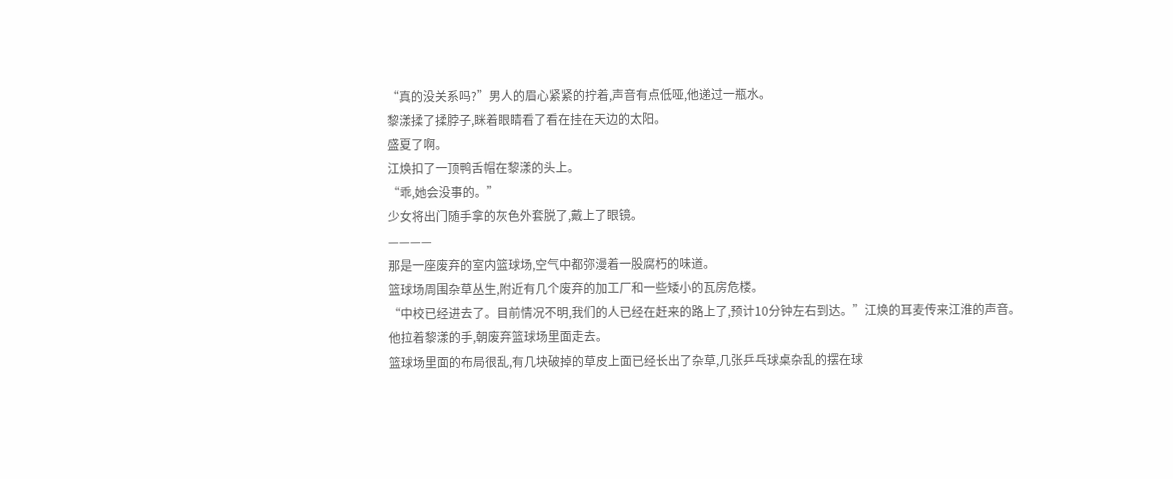“真的没关系吗?”男人的眉心紧紧的拧着,声音有点低哑,他递过一瓶水。
黎漾揉了揉脖子,眯着眼睛看了看在挂在天边的太阳。
盛夏了啊。
江焕扣了一顶鸭舌帽在黎漾的头上。
“乖,她会没事的。”
少女将出门随手拿的灰色外套脱了,戴上了眼镜。
————
那是一座废弃的室内篮球场,空气中都弥漫着一股腐朽的味道。
篮球场周围杂草丛生,附近有几个废弃的加工厂和一些矮小的瓦房危楼。
“中校已经进去了。目前情况不明,我们的人已经在赶来的路上了,预计10分钟左右到达。”江焕的耳麦传来江淮的声音。
他拉着黎漾的手,朝废弃篮球场里面走去。
篮球场里面的布局很乱,有几块破掉的草皮上面已经长出了杂草,几张乒乓球桌杂乱的摆在球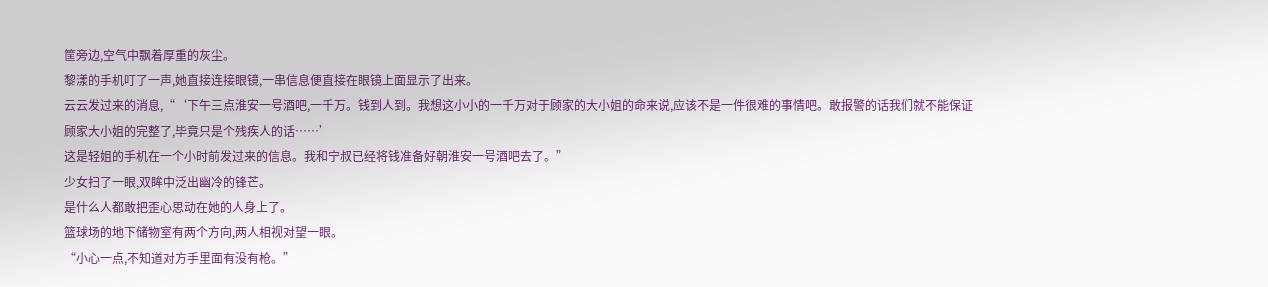筐旁边,空气中飘着厚重的灰尘。
黎漾的手机叮了一声,她直接连接眼镜,一串信息便直接在眼镜上面显示了出来。
云云发过来的消息,“‘下午三点淮安一号酒吧,一千万。钱到人到。我想这小小的一千万对于顾家的大小姐的命来说,应该不是一件很难的事情吧。敢报警的话我们就不能保证顾家大小姐的完整了,毕竟只是个残疾人的话……’
这是轻姐的手机在一个小时前发过来的信息。我和宁叔已经将钱准备好朝淮安一号酒吧去了。”
少女扫了一眼,双眸中泛出幽冷的锋芒。
是什么人都敢把歪心思动在她的人身上了。
篮球场的地下储物室有两个方向,两人相视对望一眼。
“小心一点,不知道对方手里面有没有枪。”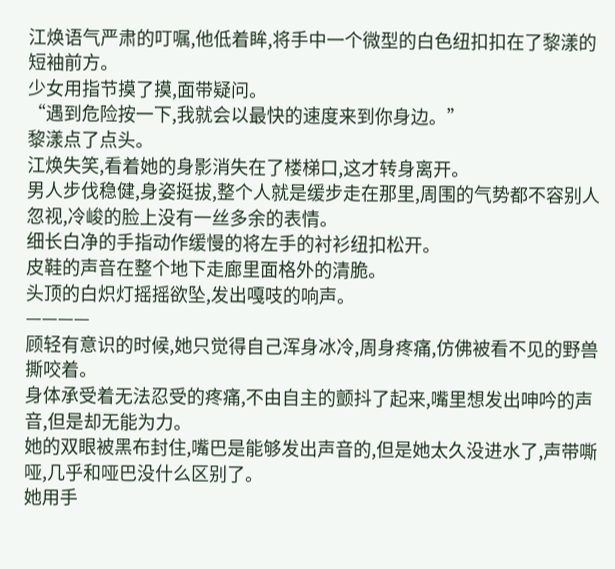江焕语气严肃的叮嘱,他低着眸,将手中一个微型的白色纽扣扣在了黎漾的短袖前方。
少女用指节摸了摸,面带疑问。
“遇到危险按一下,我就会以最快的速度来到你身边。”
黎漾点了点头。
江焕失笑,看着她的身影消失在了楼梯口,这才转身离开。
男人步伐稳健,身姿挺拔,整个人就是缓步走在那里,周围的气势都不容别人忽视,冷峻的脸上没有一丝多余的表情。
细长白净的手指动作缓慢的将左手的衬衫纽扣松开。
皮鞋的声音在整个地下走廊里面格外的清脆。
头顶的白炽灯摇摇欲坠,发出嘎吱的响声。
————
顾轻有意识的时候,她只觉得自己浑身冰冷,周身疼痛,仿佛被看不见的野兽撕咬着。
身体承受着无法忍受的疼痛,不由自主的颤抖了起来,嘴里想发出呻吟的声音,但是却无能为力。
她的双眼被黑布封住,嘴巴是能够发出声音的,但是她太久没进水了,声带嘶哑,几乎和哑巴没什么区别了。
她用手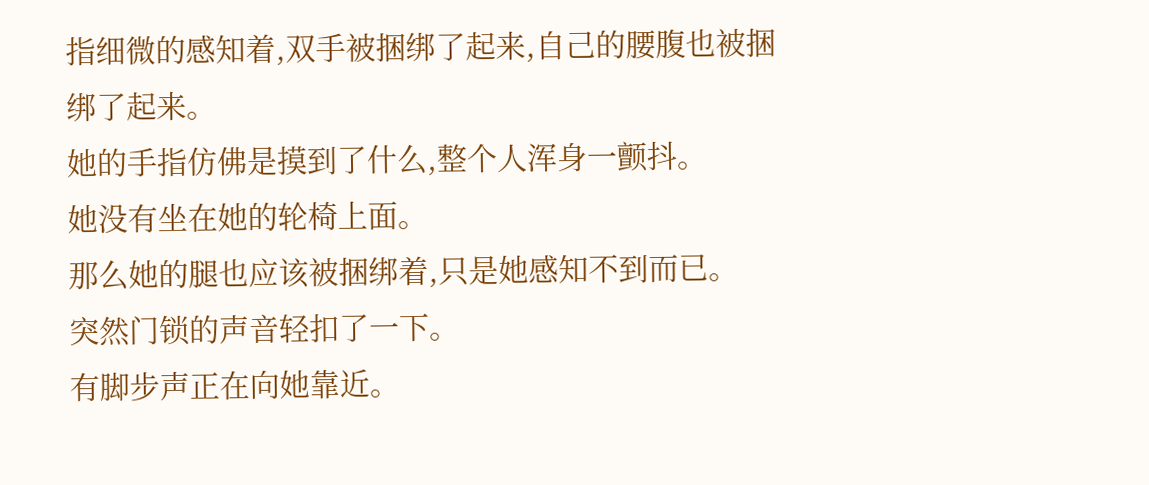指细微的感知着,双手被捆绑了起来,自己的腰腹也被捆绑了起来。
她的手指仿佛是摸到了什么,整个人浑身一颤抖。
她没有坐在她的轮椅上面。
那么她的腿也应该被捆绑着,只是她感知不到而已。
突然门锁的声音轻扣了一下。
有脚步声正在向她靠近。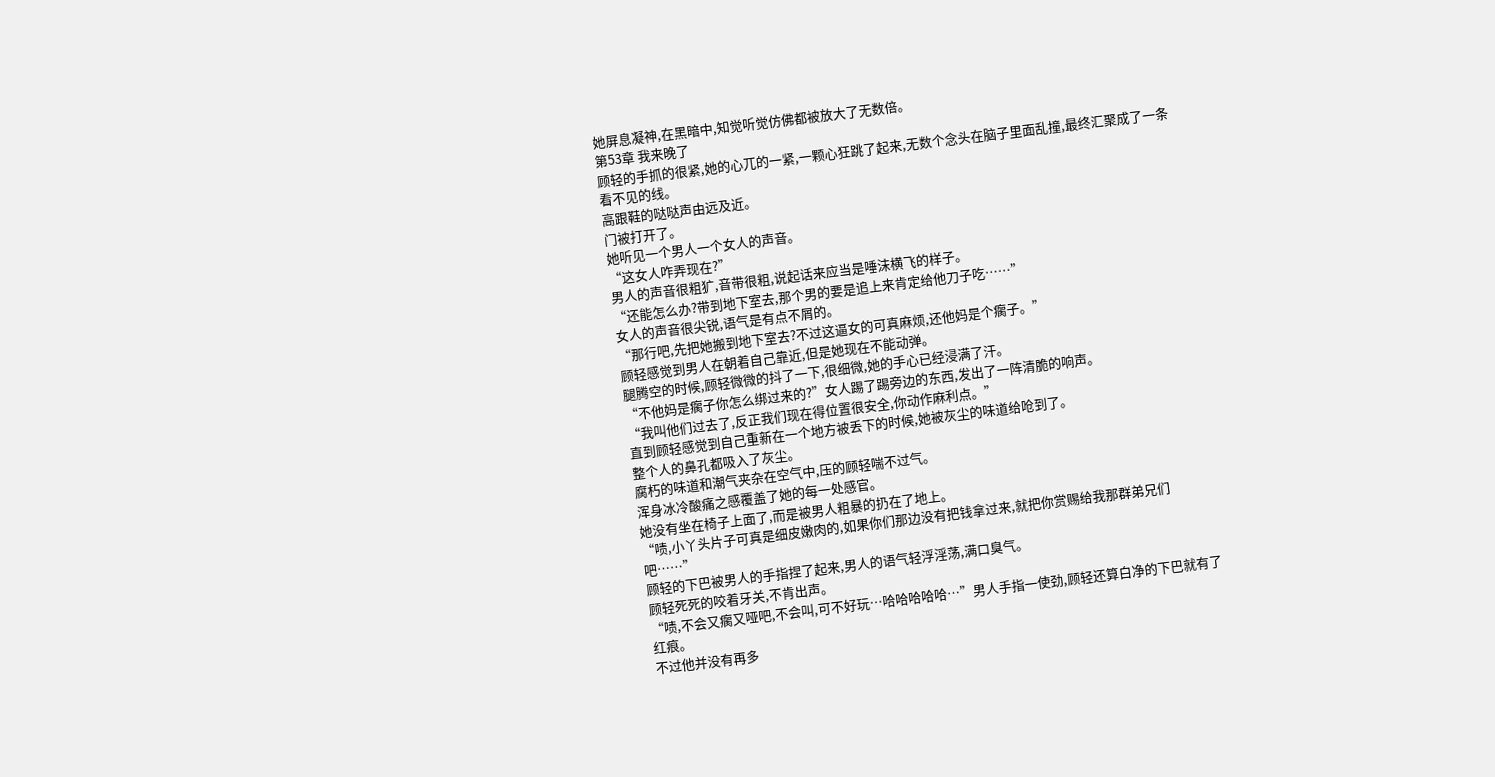她屏息凝神,在黑暗中,知觉听觉仿佛都被放大了无数倍。
第53章 我来晚了
顾轻的手抓的很紧,她的心兀的一紧,一颗心狂跳了起来,无数个念头在脑子里面乱撞,最终汇聚成了一条看不见的线。
高跟鞋的哒哒声由远及近。
门被打开了。
她听见一个男人一个女人的声音。
“这女人咋弄现在?”
男人的声音很粗犷,音带很粗,说起话来应当是唾沫横飞的样子。
“还能怎么办?带到地下室去,那个男的要是追上来肯定给他刀子吃……”
女人的声音很尖锐,语气是有点不屑的。
“那行吧,先把她搬到地下室去?不过这逼女的可真麻烦,还他妈是个瘸子。”
顾轻感觉到男人在朝着自己靠近,但是她现在不能动弹。
腿腾空的时候,顾轻微微的抖了一下,很细微,她的手心已经浸满了汗。
“不他妈是瘸子你怎么绑过来的?”女人踢了踢旁边的东西,发出了一阵清脆的响声。
“我叫他们过去了,反正我们现在得位置很安全,你动作麻利点。”
直到顾轻感觉到自己重新在一个地方被丢下的时候,她被灰尘的味道给呛到了。
整个人的鼻孔都吸入了灰尘。
腐朽的味道和潮气夹杂在空气中,压的顾轻喘不过气。
浑身冰冷酸痛之感覆盖了她的每一处感官。
她没有坐在椅子上面了,而是被男人粗暴的扔在了地上。
“啧,小丫头片子可真是细皮嫩肉的,如果你们那边没有把钱拿过来,就把你赏赐给我那群弟兄们吧……”
顾轻的下巴被男人的手指捏了起来,男人的语气轻浮淫荡,满口臭气。
顾轻死死的咬着牙关,不肯出声。
“啧,不会又瘸又哑吧,不会叫,可不好玩…哈哈哈哈哈…”男人手指一使劲,顾轻还算白净的下巴就有了红痕。
不过他并没有再多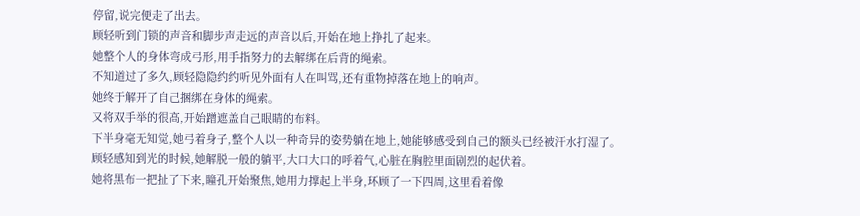停留,说完便走了出去。
顾轻听到门锁的声音和脚步声走远的声音以后,开始在地上挣扎了起来。
她整个人的身体弯成弓形,用手指努力的去解绑在后背的绳索。
不知道过了多久,顾轻隐隐约约听见外面有人在叫骂,还有重物掉落在地上的响声。
她终于解开了自己捆绑在身体的绳索。
又将双手举的很高,开始蹭遮盖自己眼睛的布料。
下半身毫无知觉,她弓着身子,整个人以一种奇异的姿势躺在地上,她能够感受到自己的额头已经被汗水打湿了。
顾轻感知到光的时候,她解脱一般的躺平,大口大口的呼着气,心脏在胸腔里面剧烈的起伏着。
她将黑布一把扯了下来,瞳孔开始聚焦,她用力撑起上半身,环顾了一下四周,这里看着像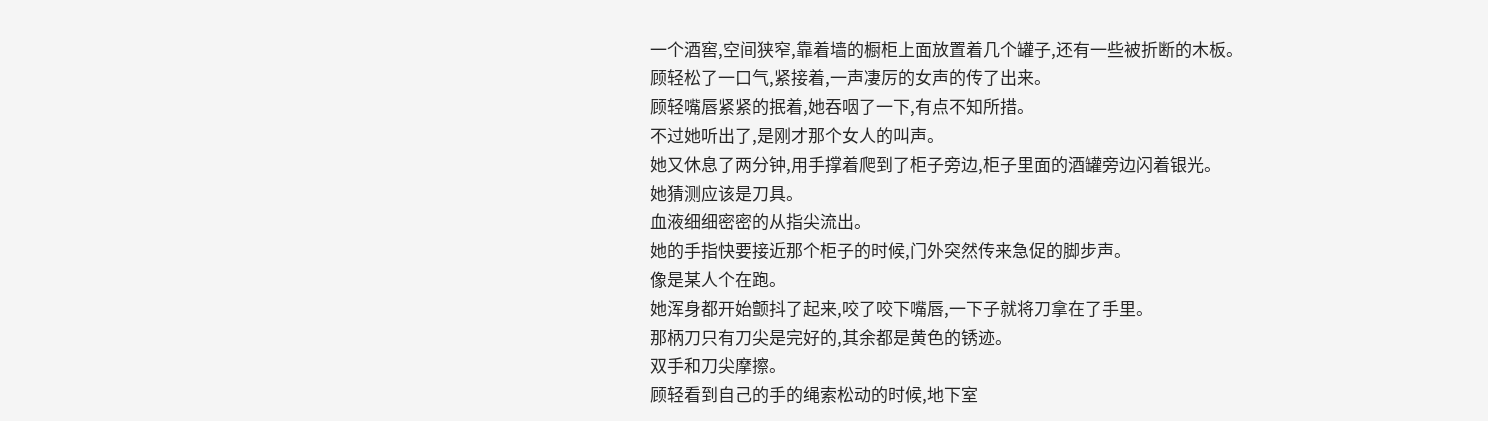一个酒窖,空间狭窄,靠着墙的橱柜上面放置着几个罐子,还有一些被折断的木板。
顾轻松了一口气,紧接着,一声凄厉的女声的传了出来。
顾轻嘴唇紧紧的抿着,她吞咽了一下,有点不知所措。
不过她听出了,是刚才那个女人的叫声。
她又休息了两分钟,用手撑着爬到了柜子旁边,柜子里面的酒罐旁边闪着银光。
她猜测应该是刀具。
血液细细密密的从指尖流出。
她的手指快要接近那个柜子的时候,门外突然传来急促的脚步声。
像是某人个在跑。
她浑身都开始颤抖了起来,咬了咬下嘴唇,一下子就将刀拿在了手里。
那柄刀只有刀尖是完好的,其余都是黄色的锈迹。
双手和刀尖摩擦。
顾轻看到自己的手的绳索松动的时候,地下室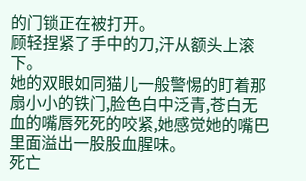的门锁正在被打开。
顾轻捏紧了手中的刀,汗从额头上滚下。
她的双眼如同猫儿一般警惕的盯着那扇小小的铁门,脸色白中泛青,苍白无血的嘴唇死死的咬紧,她感觉她的嘴巴里面溢出一股股血腥味。
死亡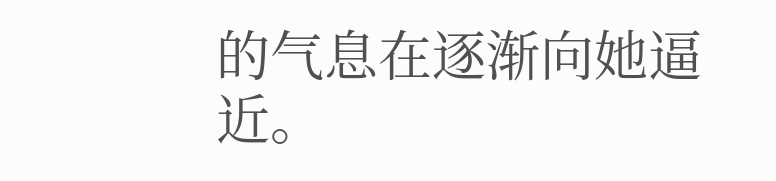的气息在逐渐向她逼近。